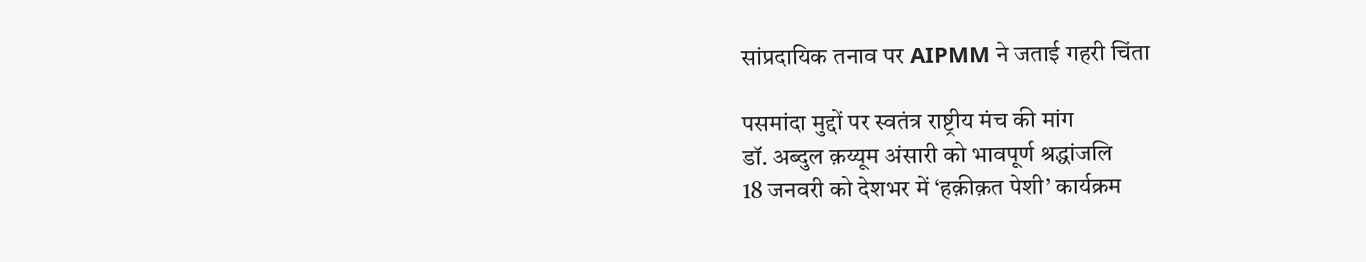सांप्रदायिक तनाव पर AIPMM ने जताई गहरी चिंता

पसमांदा मुद्दों पर स्वतंत्र राष्ट्रीय मंच की मांग
डॉ. अब्दुल क़य्यूम अंसारी को भावपूर्ण श्रद्धांजलि
18 जनवरी को देशभर में ‘हक़ीक़त पेशी’ कार्यक्रम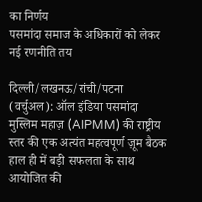का निर्णय
पसमांदा समाज के अधिकारों को लेकर नई रणनीति तय

दिल्ली/लखनऊ/रांची/पटना (वर्चुअल): ऑल इंडिया पसमांदा मुस्लिम महाज़ (AIPMM) की राष्ट्रीय स्तर की एक अत्यंत महत्वपूर्ण ज़ूम बैठक हाल ही में बड़ी सफलता के साथ आयोजित की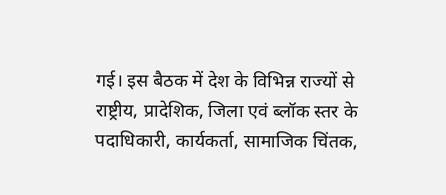गई। इस बैठक में देश के विभिन्न राज्यों से राष्ट्रीय, प्रादेशिक, जिला एवं ब्लॉक स्तर के पदाधिकारी, कार्यकर्ता, सामाजिक चिंतक,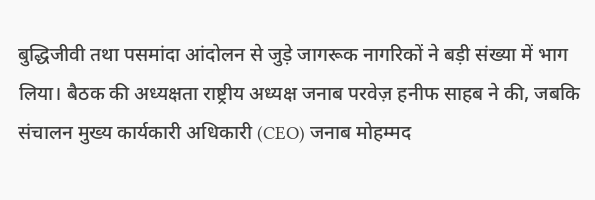बुद्धिजीवी तथा पसमांदा आंदोलन से जुड़े जागरूक नागरिकों ने बड़ी संख्या में भाग लिया। बैठक की अध्यक्षता राष्ट्रीय अध्यक्ष जनाब परवेज़ हनीफ साहब ने की, जबकि संचालन मुख्य कार्यकारी अधिकारी (CEO) जनाब मोहम्मद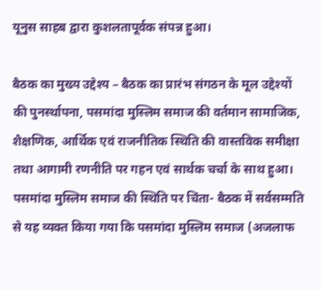यूनुस साहब द्वारा कुशलतापूर्वक संपन्न हुआ।

बैठक का मुख्य उद्देश्य – बैठक का प्रारंभ संगठन के मूल उद्देश्यों की पुनर्स्थापना, पसमांदा मुस्लिम समाज की वर्तमान सामाजिक, शैक्षणिक, आर्थिक एवं राजनीतिक स्थिति की वास्तविक समीक्षा तथा आगामी रणनीति पर गहन एवं सार्थक चर्चा के साथ हुआ।
पसमांदा मुस्लिम समाज की स्थिति पर चिंता- बैठक में सर्वसम्मति से यह व्यक्त किया गया कि पसमांदा मुस्लिम समाज (अजलाफ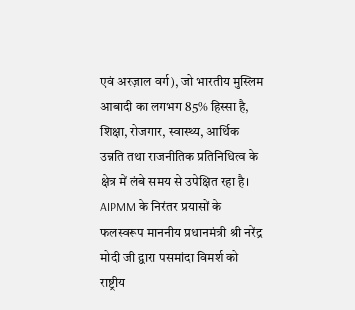एवं अरज़ाल वर्ग), जो भारतीय मुस्लिम आबादी का लगभग 85% हिस्सा है, शिक्षा, रोजगार, स्वास्थ्य, आर्थिक उन्नति तथा राजनीतिक प्रतिनिधित्व के क्षेत्र में लंबे समय से उपेक्षित रहा है।
AIPMM के निरंतर प्रयासों के फलस्वरूप माननीय प्रधानमंत्री श्री नरेंद्र मोदी जी द्वारा पसमांदा विमर्श को राष्ट्रीय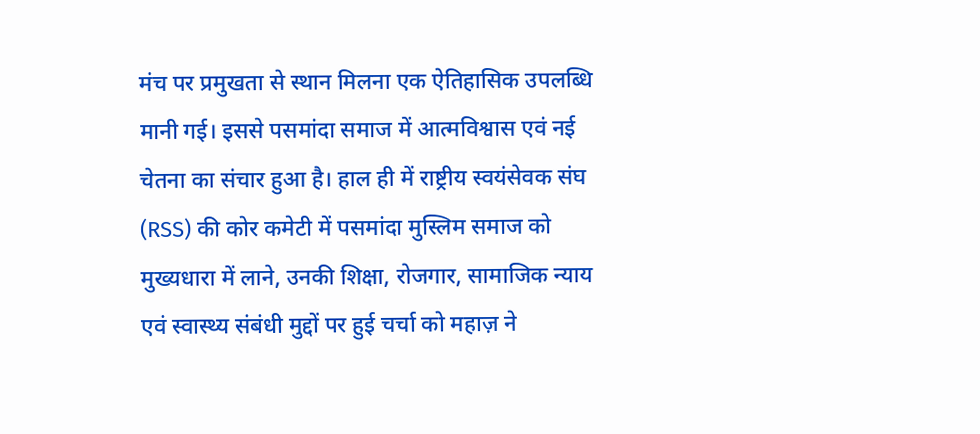मंच पर प्रमुखता से स्थान मिलना एक ऐतिहासिक उपलब्धि मानी गई। इससे पसमांदा समाज में आत्मविश्वास एवं नई चेतना का संचार हुआ है। हाल ही में राष्ट्रीय स्वयंसेवक संघ (RSS) की कोर कमेटी में पसमांदा मुस्लिम समाज को मुख्यधारा में लाने, उनकी शिक्षा, रोजगार, सामाजिक न्याय एवं स्वास्थ्य संबंधी मुद्दों पर हुई चर्चा को महाज़ ने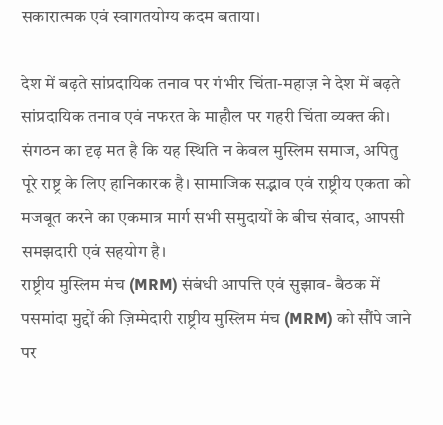सकारात्मक एवं स्वागतयोग्य कदम बताया।

देश में बढ़ते सांप्रदायिक तनाव पर गंभीर चिंता-महाज़ ने देश में बढ़ते सांप्रदायिक तनाव एवं नफरत के माहौल पर गहरी चिंता व्यक्त की। संगठन का दृढ़ मत है कि यह स्थिति न केवल मुस्लिम समाज, अपितु पूरे राष्ट्र के लिए हानिकारक है। सामाजिक सद्भाव एवं राष्ट्रीय एकता को मजबूत करने का एकमात्र मार्ग सभी समुदायों के बीच संवाद, आपसी समझदारी एवं सहयोग है।
राष्ट्रीय मुस्लिम मंच (MRM) संबंधी आपत्ति एवं सुझाव- बैठक में पसमांदा मुद्दों की ज़िम्मेदारी राष्ट्रीय मुस्लिम मंच (MRM) को सौंपे जाने पर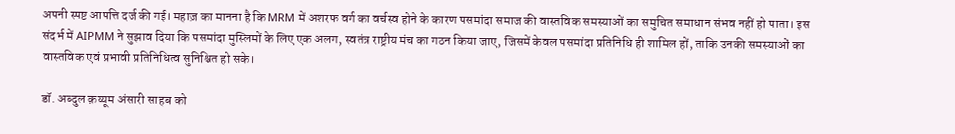अपनी स्पष्ट आपत्ति दर्ज की गई। महाज़ का मानना है कि MRM में अशरफ वर्ग का वर्चस्व होने के कारण पसमांदा समाज की वास्तविक समस्याओं का समुचित समाधान संभव नहीं हो पाता। इस संदर्भ में AIPMM ने सुझाव दिया कि पसमांदा मुस्लिमों के लिए एक अलग, स्वतंत्र राष्ट्रीय मंच का गठन किया जाए, जिसमें केवल पसमांदा प्रतिनिधि ही शामिल हों, ताकि उनकी समस्याओं का वास्तविक एवं प्रभावी प्रतिनिधित्व सुनिश्चित हो सके।

डॉ. अब्दुल क़य्यूम अंसारी साहब को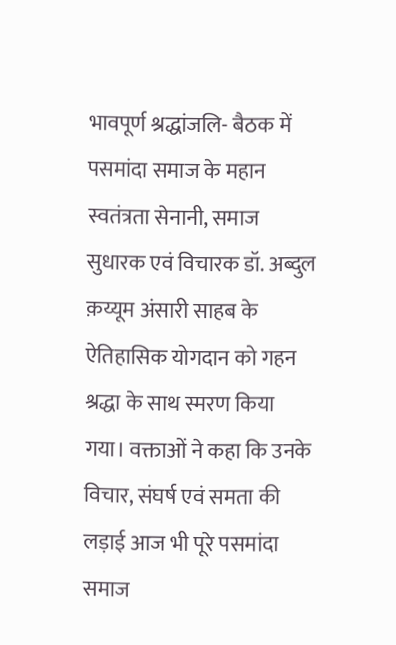भावपूर्ण श्रद्धांजलि- बैठक में पसमांदा समाज के महान स्वतंत्रता सेनानी, समाज सुधारक एवं विचारक डॉ. अब्दुल क़य्यूम अंसारी साहब के ऐतिहासिक योगदान को गहन श्रद्धा के साथ स्मरण किया गया। वक्ताओं ने कहा कि उनके विचार, संघर्ष एवं समता की लड़ाई आज भी पूरे पसमांदा समाज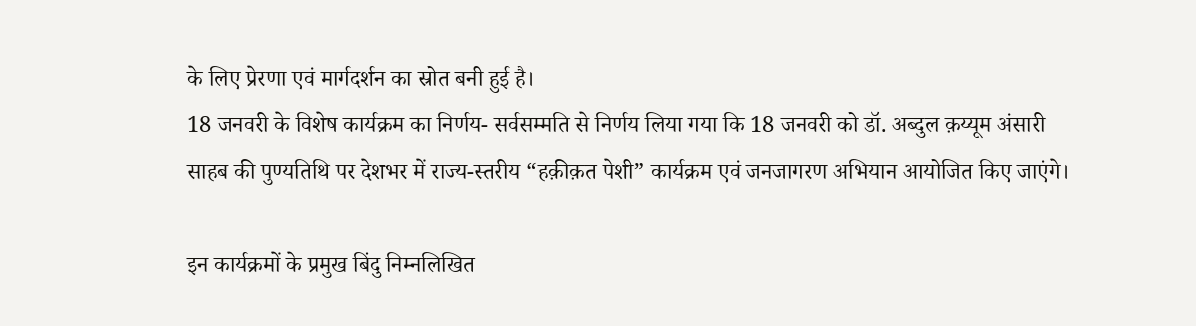के लिए प्रेरणा एवं मार्गदर्शन का स्रोत बनी हुई है।
18 जनवरी के विशेष कार्यक्रम का निर्णय- सर्वसम्मति से निर्णय लिया गया कि 18 जनवरी को डॉ. अब्दुल क़य्यूम अंसारी साहब की पुण्यतिथि पर देशभर में राज्य-स्तरीय “हक़ीक़त पेशी” कार्यक्रम एवं जनजागरण अभियान आयोजित किए जाएंगे।

इन कार्यक्रमों के प्रमुख बिंदु निम्नलिखित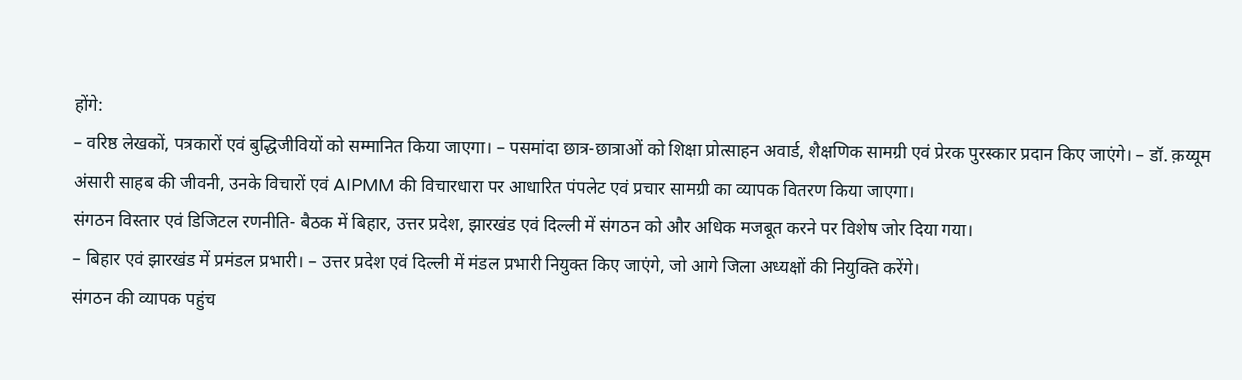होंगे:
– वरिष्ठ लेखकों, पत्रकारों एवं बुद्धिजीवियों को सम्मानित किया जाएगा। – पसमांदा छात्र-छात्राओं को शिक्षा प्रोत्साहन अवार्ड, शैक्षणिक सामग्री एवं प्रेरक पुरस्कार प्रदान किए जाएंगे। – डॉ. क़य्यूम अंसारी साहब की जीवनी, उनके विचारों एवं AIPMM की विचारधारा पर आधारित पंपलेट एवं प्रचार सामग्री का व्यापक वितरण किया जाएगा।
संगठन विस्तार एवं डिजिटल रणनीति- बैठक में बिहार, उत्तर प्रदेश, झारखंड एवं दिल्ली में संगठन को और अधिक मजबूत करने पर विशेष जोर दिया गया।
– बिहार एवं झारखंड में प्रमंडल प्रभारी। – उत्तर प्रदेश एवं दिल्ली में मंडल प्रभारी नियुक्त किए जाएंगे, जो आगे जिला अध्यक्षों की नियुक्ति करेंगे।
संगठन की व्यापक पहुंच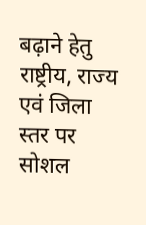बढ़ाने हेतु राष्ट्रीय, राज्य एवं जिला स्तर पर सोशल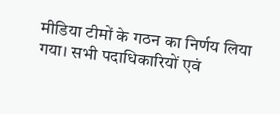मीडिया टीमों के गठन का निर्णय लिया गया। सभी पदाधिकारियों एवं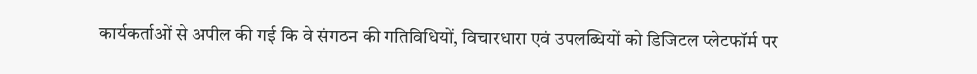कार्यकर्ताओं से अपील की गई कि वे संगठन की गतिविधियों, विचारधारा एवं उपलब्धियों को डिजिटल प्लेटफॉर्म पर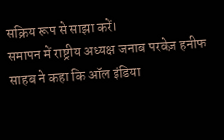सक्रिय रूप से साझा करें।
समापन में राष्ट्रीय अध्यक्ष जनाब परवेज़ हनीफ साहब ने कहा कि ऑल इंडिया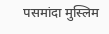पसमांदा मुस्लिम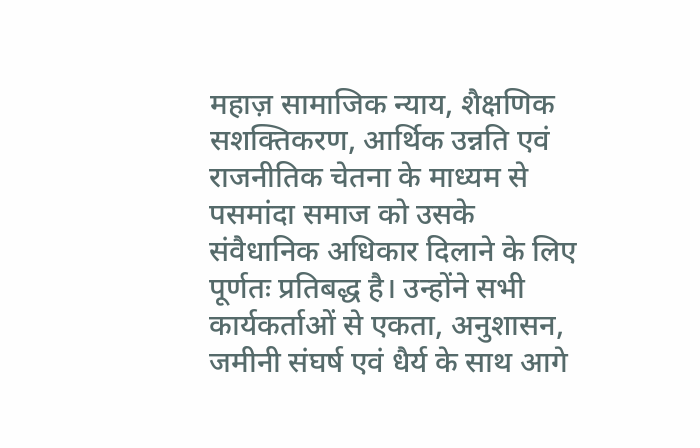महाज़ सामाजिक न्याय, शैक्षणिक सशक्तिकरण, आर्थिक उन्नति एवं राजनीतिक चेतना के माध्यम से पसमांदा समाज को उसके संवैधानिक अधिकार दिलाने के लिए पूर्णतः प्रतिबद्ध है। उन्होंने सभी कार्यकर्ताओं से एकता, अनुशासन, जमीनी संघर्ष एवं धैर्य के साथ आगे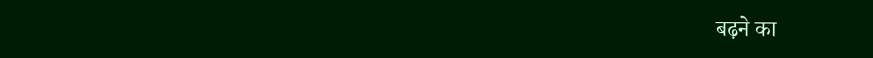बढ़ने का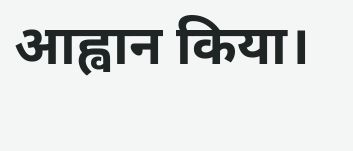आह्वान किया।